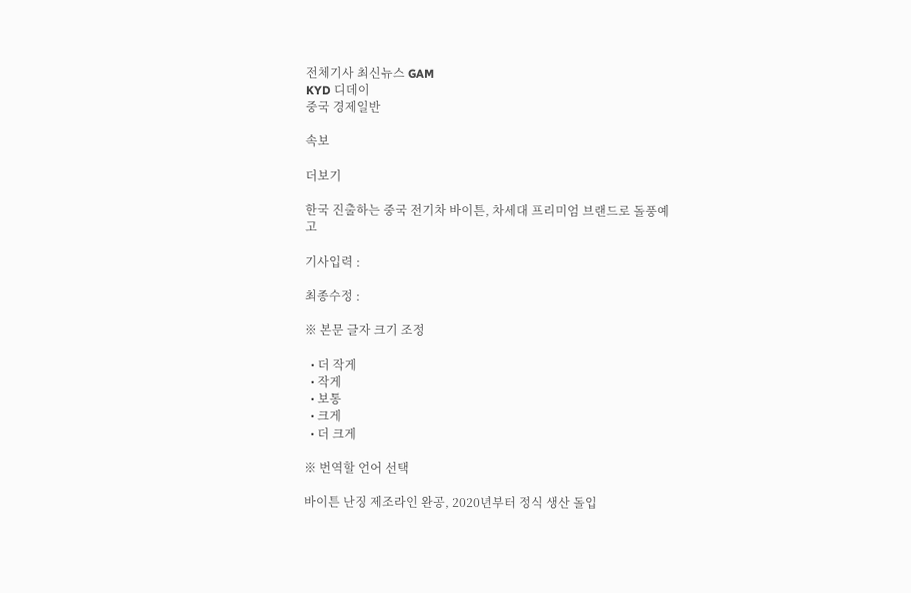전체기사 최신뉴스 GAM
KYD 디데이
중국 경제일반

속보

더보기

한국 진출하는 중국 전기차 바이튼, 차세대 프리미엄 브랜드로 돌풍예고

기사입력 :

최종수정 :

※ 본문 글자 크기 조정

  • 더 작게
  • 작게
  • 보통
  • 크게
  • 더 크게

※ 번역할 언어 선택

바이튼 난징 제조라인 완공, 2020년부터 정식 생산 돌입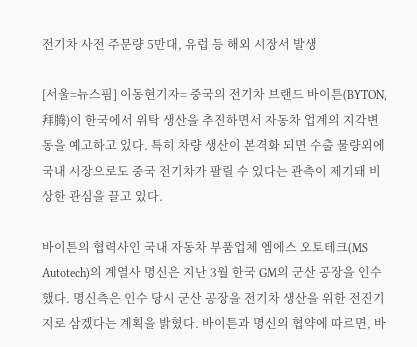전기차 사전 주문량 5만대, 유럽 등 해외 시장서 발생

[서울=뉴스핌] 이동현기자= 중국의 전기차 브랜드 바이튼(BYTON,拜腾)이 한국에서 위탁 생산을 추진하면서 자동차 업계의 지각변동을 예고하고 있다. 특히 차량 생산이 본격화 되면 수출 물량외에 국내 시장으로도 중국 전기차가 팔릴 수 있다는 관측이 제기돼 비상한 관심을 끌고 있다.

바이튼의 협력사인 국내 자동차 부품업체 엠에스 오토테크(MS Autotech)의 계열사 명신은 지난 3월 한국 GM의 군산 공장을 인수했다. 명신측은 인수 당시 군산 공장을 전기차 생산을 위한 전진기지로 삼겠다는 계획을 밝혔다. 바이튼과 명신의 협약에 따르면, 바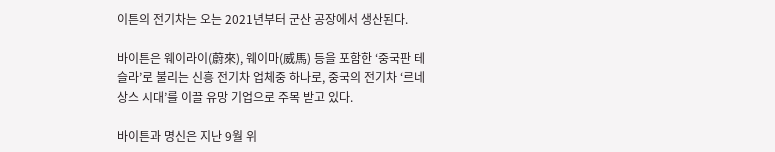이튼의 전기차는 오는 2021년부터 군산 공장에서 생산된다.

바이튼은 웨이라이(蔚來), 웨이마(威馬) 등을 포함한 ‘중국판 테슬라’로 불리는 신흥 전기차 업체중 하나로, 중국의 전기차 ‘르네상스 시대’를 이끌 유망 기업으로 주목 받고 있다.

바이튼과 명신은 지난 9월 위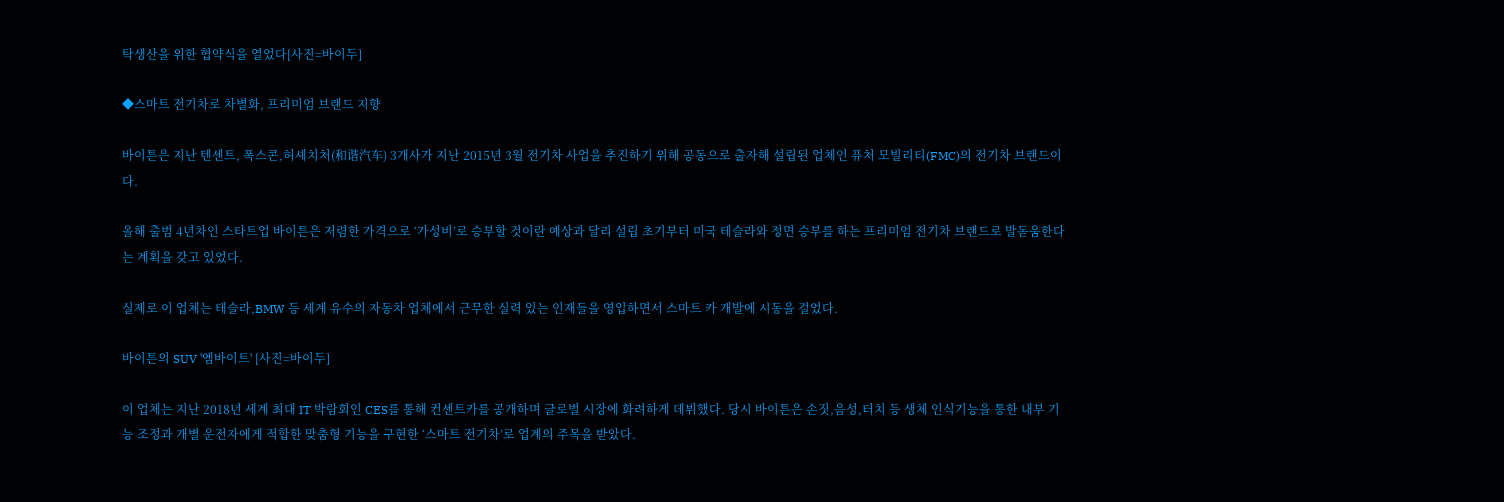탁생산을 위한 협약식을 열었다[사진=바이두]

◆스마트 전기차로 차별화, 프리미엄 브랜드 지향

바이튼은 지난 텐센트, 폭스콘,허셰치처(和谐汽车) 3개사가 지난 2015년 3월 전기차 사업을 추진하기 위해 공동으로 출자해 설립된 업체인 퓨처 모빌리티(FMC)의 전기차 브랜드이다.

올해 출범 4년차인 스타트업 바이튼은 저렴한 가격으로 ‘가성비’로 승부할 것이란 예상과 달리 설립 초기부터 미국 테슬라와 정면 승부를 하는 프리미엄 전기차 브랜드로 발돋움한다는 계획을 갖고 있었다.

실제로 이 업체는 테슬라,BMW 등 세계 유수의 자동차 업체에서 근무한 실력 있는 인재들을 영입하면서 스마트 카 개발에 시동을 걸었다.

바이튼의 SUV '엠바이트' [사진=바이두]

이 업체는 지난 2018년 세계 최대 IT 박람회인 CES를 통해 컨센트카를 공개하며 글로벌 시장에 화려하게 데뷔했다. 당시 바이튼은 손짓,음성,터치 등 생체 인식기능을 통한 내부 기능 조정과 개별 운전자에게 적합한 맞춤형 기능을 구현한 ‘스마트 전기차’로 업계의 주목을 받았다.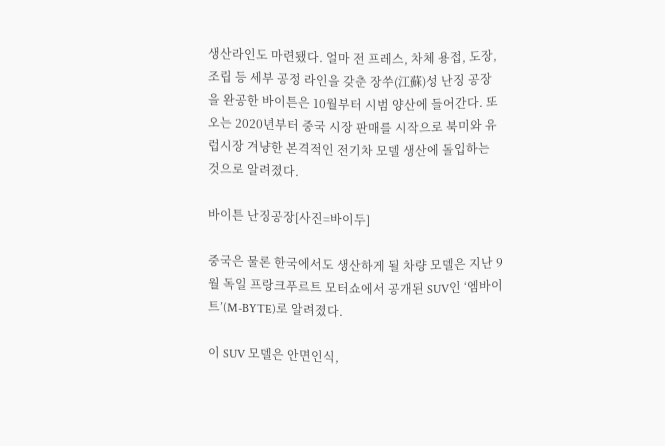생산라인도 마련됐다. 얼마 전 프레스, 차체 용접, 도장, 조립 등 세부 공정 라인을 갖춘 장쑤(江蘇)성 난징 공장을 완공한 바이튼은 10월부터 시범 양산에 들어간다. 또 오는 2020년부터 중국 시장 판매를 시작으로 북미와 유럽시장 겨냥한 본격적인 전기차 모델 생산에 돌입하는 것으로 알려졌다.

바이튼 난징공장[사진=바이두]

중국은 물론 한국에서도 생산하게 될 차량 모델은 지난 9월 독일 프랑크푸르트 모터쇼에서 공개된 SUV인 ‘엠바이트’(M-BYTE)로 알려졌다.

이 SUV 모델은 안면인식,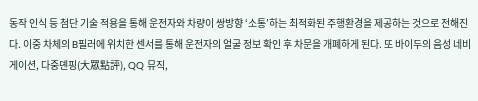동작 인식 등 첨단 기술 적용을 통해 운전자와 차량이 쌍방향 ‘소통’하는 최적화된 주행환경을 제공하는 것으로 전해진다. 이중 차체의 B필러에 위치한 센서를 통해 운전자의 얼굴 정보 확인 후 차문을 개폐하게 된다. 또 바이두의 음성 네비게이션, 다중뎬핑(大眾點評), QQ 뮤직,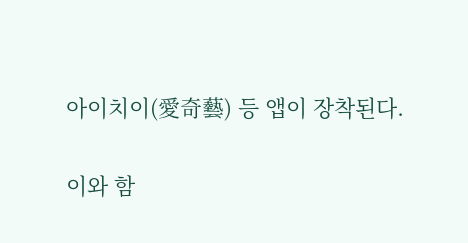아이치이(愛奇藝) 등 앱이 장착된다.

이와 함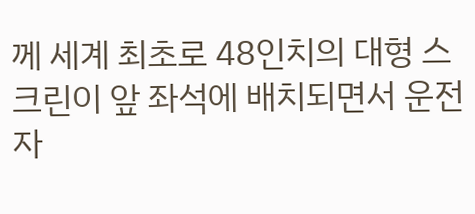께 세계 최초로 48인치의 대형 스크린이 앞 좌석에 배치되면서 운전자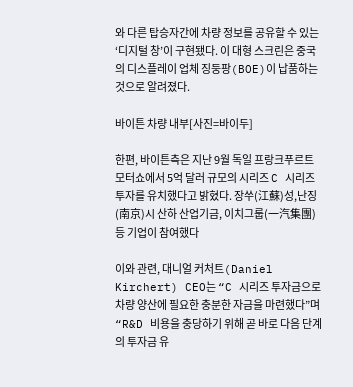와 다른 탑승자간에 차량 정보를 공유할 수 있는 ‘디지털 창’이 구현됐다. 이 대형 스크린은 중국의 디스플레이 업체 징둥팡(BOE)이 납품하는 것으로 알려졌다.

바이튼 차량 내부[사진=바이두]

한편, 바이튼측은 지난 9월 독일 프랑크푸르트 모터쇼에서 5억 달러 규모의 시리즈 C 시리즈 투자를 유치했다고 밝혔다. 장쑤(江蘇)성,난징 (南京)시 산하 산업기금, 이치그룹(一汽集團) 등 기업이 참여했다

이와 관련, 대니얼 커처트(Daniel Kirchert) CEO는 “C 시리즈 투자금으로 차량 양산에 필요한 충분한 자금을 마련했다”며 “R&D 비용을 충당하기 위해 곧 바로 다음 단계의 투자금 유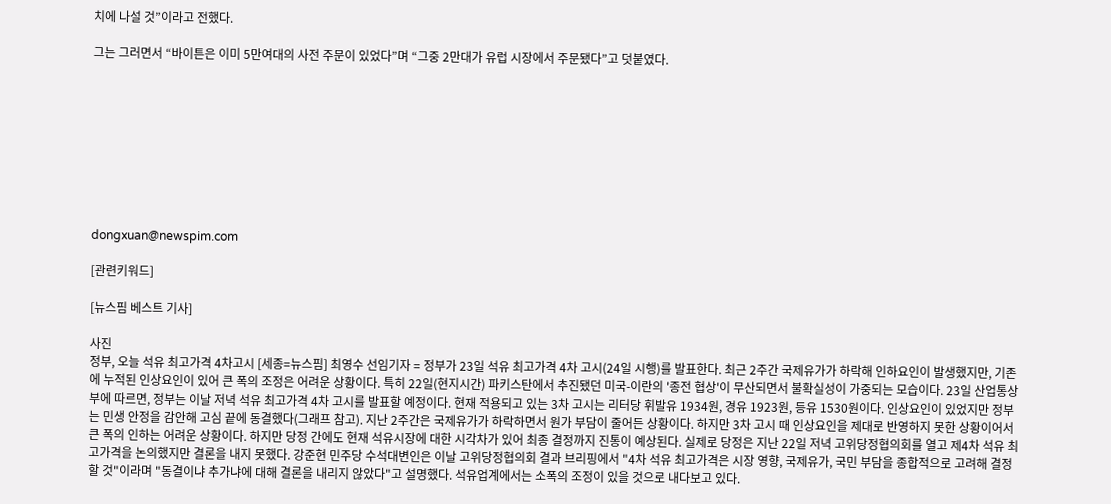치에 나설 것”이라고 전했다.

그는 그러면서 “바이튼은 이미 5만여대의 사전 주문이 있었다”며 “그중 2만대가 유럽 시장에서 주문됐다”고 덧붙였다.









dongxuan@newspim.com

[관련키워드]

[뉴스핌 베스트 기사]

사진
정부, 오늘 석유 최고가격 4차고시 [세종=뉴스핌] 최영수 선임기자 = 정부가 23일 석유 최고가격 4차 고시(24일 시행)를 발표한다. 최근 2주간 국제유가가 하락해 인하요인이 발생했지만, 기존에 누적된 인상요인이 있어 큰 폭의 조정은 어려운 상황이다. 특히 22일(현지시간) 파키스탄에서 추진됐던 미국-이란의 '종전 협상'이 무산되면서 불확실성이 가중되는 모습이다. 23일 산업통상부에 따르면, 정부는 이날 저녁 석유 최고가격 4차 고시를 발표할 예정이다. 현재 적용되고 있는 3차 고시는 리터당 휘발유 1934원, 경유 1923원, 등유 1530원이다. 인상요인이 있었지만 정부는 민생 안정을 감안해 고심 끝에 동결했다(그래프 참고). 지난 2주간은 국제유가가 하락하면서 원가 부담이 줄어든 상황이다. 하지만 3차 고시 때 인상요인을 제대로 반영하지 못한 상황이어서 큰 폭의 인하는 어려운 상황이다. 하지만 당정 간에도 현재 석유시장에 대한 시각차가 있어 최종 결정까지 진통이 예상된다. 실제로 당정은 지난 22일 저녁 고위당정협의회를 열고 제4차 석유 최고가격을 논의했지만 결론을 내지 못했다. 강준현 민주당 수석대변인은 이날 고위당정협의회 결과 브리핑에서 "4차 석유 최고가격은 시장 영향, 국제유가, 국민 부담을 종합적으로 고려해 결정할 것"이라며 "동결이냐 추가냐에 대해 결론을 내리지 않았다"고 설명했다. 석유업계에서는 소폭의 조정이 있을 것으로 내다보고 있다.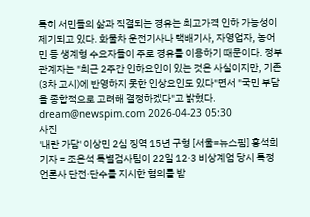특히 서민들의 삶과 직결되는 경유는 최고가격 인하 가능성이 제기되고 있다. 화물차 운전기사나 택배기사, 자영업자, 농어민 등 생계형 수요자들이 주로 경유를 이용하기 때문이다. 정부 관계자는 "최근 2주간 인하요인이 있는 것은 사실이지만, 기존(3차 고시)에 반영하지 못한 인상요인도 있다"면서 "국민 부담을 종합적으로 고려해 결정하겠다"고 밝혔다. dream@newspim.com 2026-04-23 05:30
사진
'내란 가담' 이상민 2심 징역 15년 구형 [서울=뉴스핌] 홍석희 기자 = 조은석 특별검사팀이 22일 12·3 비상계엄 당시 특정 언론사 단전·단수를 지시한 혐의를 받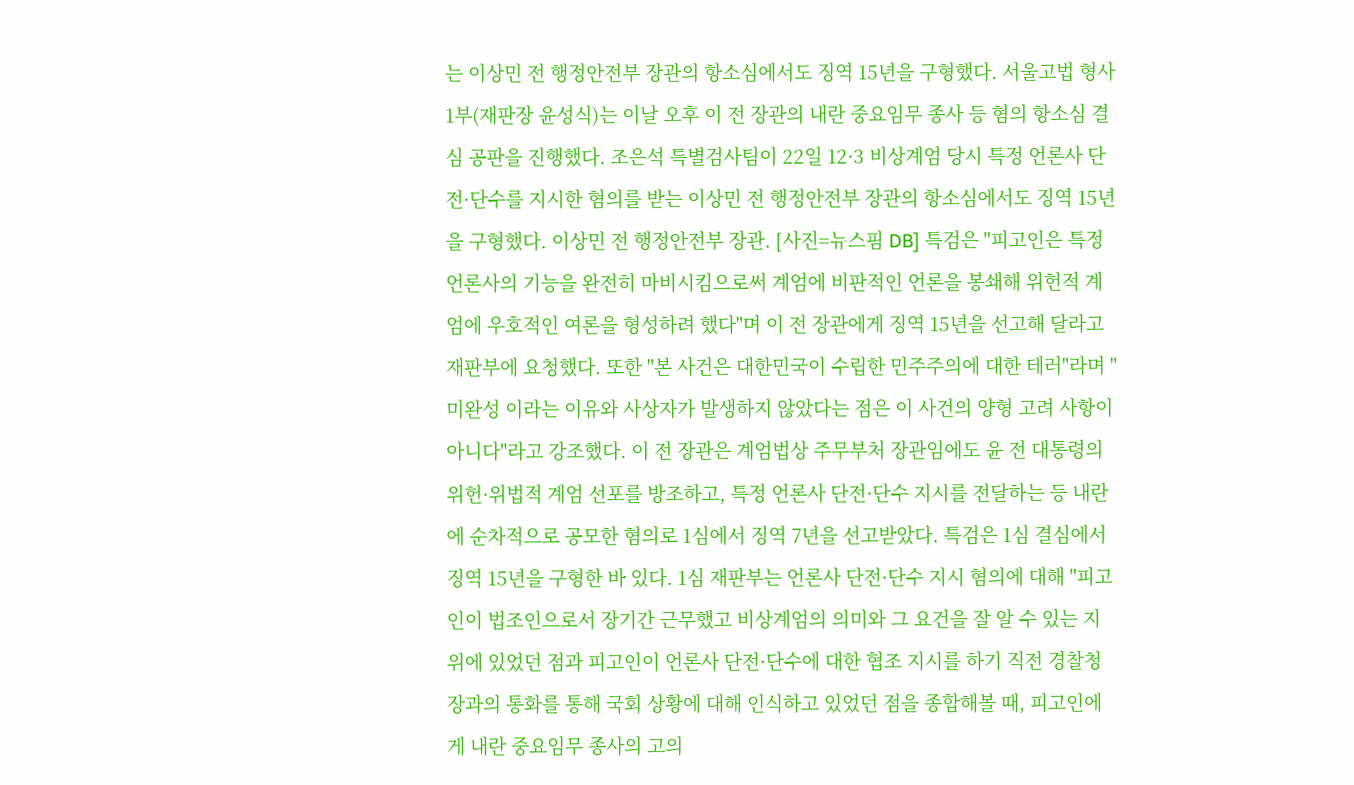는 이상민 전 행정안전부 장관의 항소심에서도 징역 15년을 구형했다. 서울고법 형사1부(재판장 윤성식)는 이날 오후 이 전 장관의 내란 중요임무 종사 등 혐의 항소심 결심 공판을 진행했다. 조은석 특별검사팀이 22일 12·3 비상계엄 당시 특정 언론사 단전·단수를 지시한 혐의를 받는 이상민 전 행정안전부 장관의 항소심에서도 징역 15년을 구형했다. 이상민 전 행정안전부 장관. [사진=뉴스핌 DB] 특검은 "피고인은 특정 언론사의 기능을 완전히 마비시킴으로써 계엄에 비판적인 언론을 봉쇄해 위헌적 계엄에 우호적인 여론을 형성하려 했다"며 이 전 장관에게 징역 15년을 선고해 달라고 재판부에 요청했다. 또한 "본 사건은 대한민국이 수립한 민주주의에 대한 테러"라며 "미완성 이라는 이유와 사상자가 발생하지 않았다는 점은 이 사건의 양형 고려 사항이 아니다"라고 강조했다. 이 전 장관은 계엄법상 주무부처 장관임에도 윤 전 대통령의 위헌·위법적 계엄 선포를 방조하고, 특정 언론사 단전·단수 지시를 전달하는 등 내란에 순차적으로 공모한 혐의로 1심에서 징역 7년을 선고받았다. 특검은 1심 결심에서 징역 15년을 구형한 바 있다. 1심 재판부는 언론사 단전·단수 지시 혐의에 대해 "피고인이 법조인으로서 장기간 근무했고 비상계엄의 의미와 그 요건을 잘 알 수 있는 지위에 있었던 점과 피고인이 언론사 단전·단수에 대한 협조 지시를 하기 직전 경찰청장과의 통화를 통해 국회 상황에 대해 인식하고 있었던 점을 종합해볼 때, 피고인에게 내란 중요임무 종사의 고의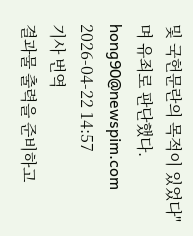및 국헌문란의 목적이 있었다"며 유죄로 판단했다. hong90@newspim.com 2026-04-22 14:57
기사 번역
결과물 출력을 준비하고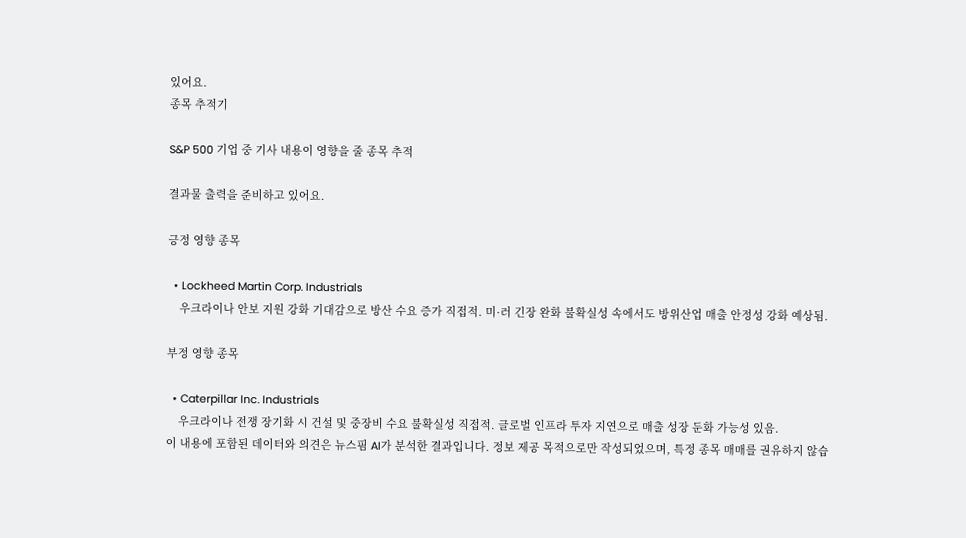있어요.
종목 추적기

S&P 500 기업 중 기사 내용이 영향을 줄 종목 추적

결과물 출력을 준비하고 있어요.

긍정 영향 종목

  • Lockheed Martin Corp. Industrials
    우크라이나 안보 지원 강화 기대감으로 방산 수요 증가 직접적. 미·러 긴장 완화 불확실성 속에서도 방위산업 매출 안정성 강화 예상됨.

부정 영향 종목

  • Caterpillar Inc. Industrials
    우크라이나 전쟁 장기화 시 건설 및 중장비 수요 불확실성 직접적. 글로벌 인프라 투자 지연으로 매출 성장 둔화 가능성 있음.
이 내용에 포함된 데이터와 의견은 뉴스핌 AI가 분석한 결과입니다. 정보 제공 목적으로만 작성되었으며, 특정 종목 매매를 권유하지 않습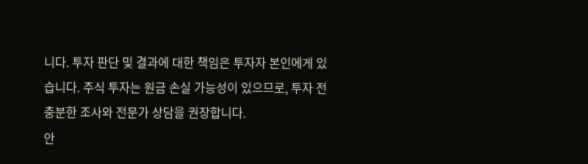니다. 투자 판단 및 결과에 대한 책임은 투자자 본인에게 있습니다. 주식 투자는 원금 손실 가능성이 있으므로, 투자 전 충분한 조사와 전문가 상담을 권장합니다.
안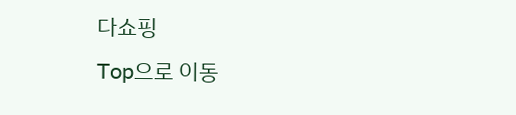다쇼핑
Top으로 이동